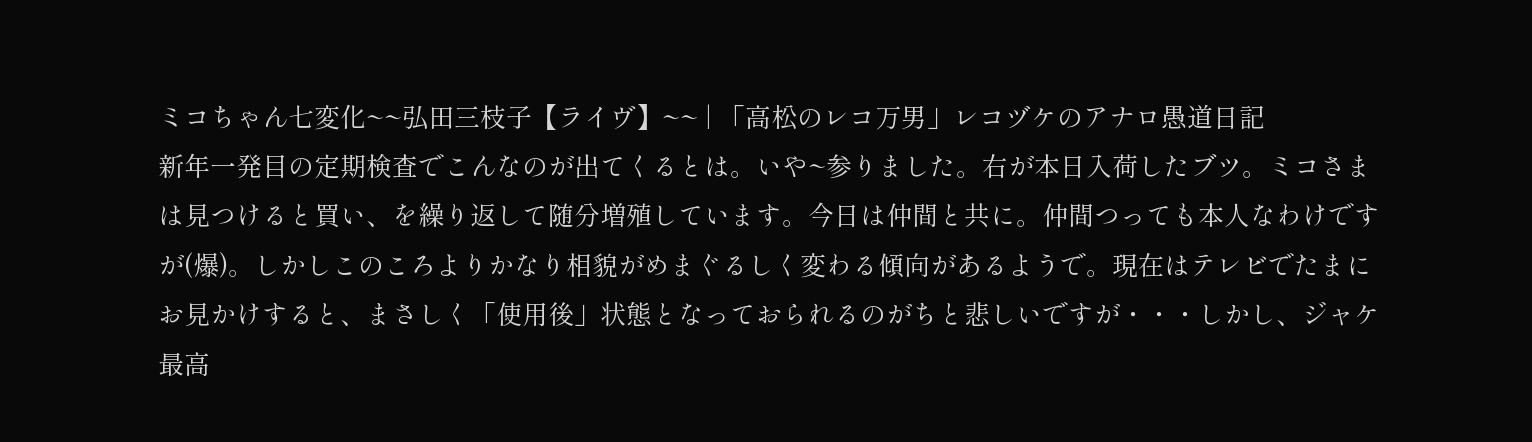ミコちゃん七変化~~弘田三枝子【ライヴ】~~ | 「高松のレコ万男」レコヅケのアナロ愚道日記
新年一発目の定期検査でこんなのが出てくるとは。いや~参りました。右が本日入荷したブツ。ミコさまは見つけると買い、を繰り返して随分増殖しています。今日は仲間と共に。仲間つっても本人なわけですが(爆)。しかしこのころよりかなり相貌がめまぐるしく変わる傾向があるようで。現在はテレビでたまにお見かけすると、まさしく「使用後」状態となっておられるのがちと悲しいですが・・・しかし、ジャケ最高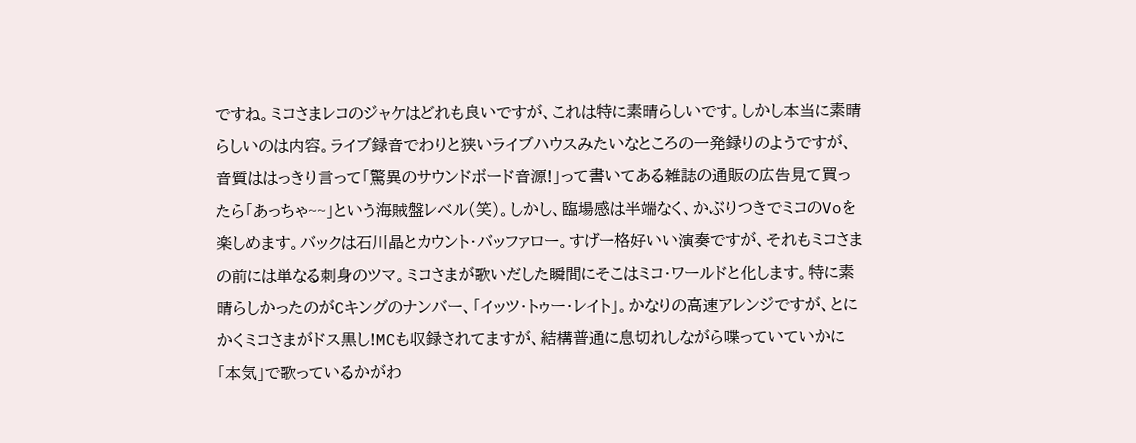ですね。ミコさまレコのジャケはどれも良いですが、これは特に素晴らしいです。しかし本当に素晴らしいのは内容。ライブ録音でわりと狭いライブハウスみたいなところの一発録りのようですが、音質ははっきり言って「驚異のサウンドボード音源!」って書いてある雑誌の通販の広告見て買ったら「あっちゃ~~」という海賊盤レベル(笑)。しかし、臨場感は半端なく、かぶりつきでミコのVoを楽しめます。バックは石川晶とカウント・バッファロー。すげー格好いい演奏ですが、それもミコさまの前には単なる刺身のツマ。ミコさまが歌いだした瞬間にそこはミコ・ワールドと化します。特に素晴らしかったのがCキングのナンバー、「イッツ・トゥー・レイト」。かなりの高速アレンジですが、とにかくミコさまがドス黒し!MCも収録されてますが、結構普通に息切れしながら喋っていていかに「本気」で歌っているかがわ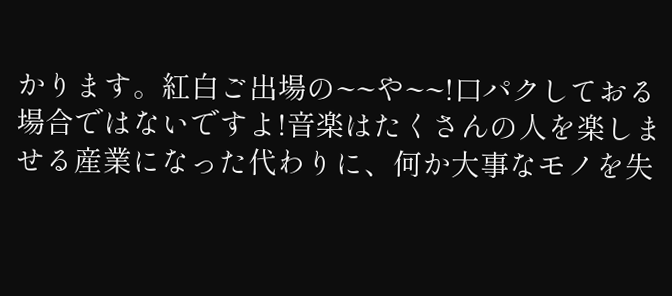かります。紅白ご出場の~~や~~!口パクしておる場合ではないですよ!音楽はたくさんの人を楽しませる産業になった代わりに、何か大事なモノを失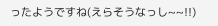ったようですね(えらそうなっし~~!!)